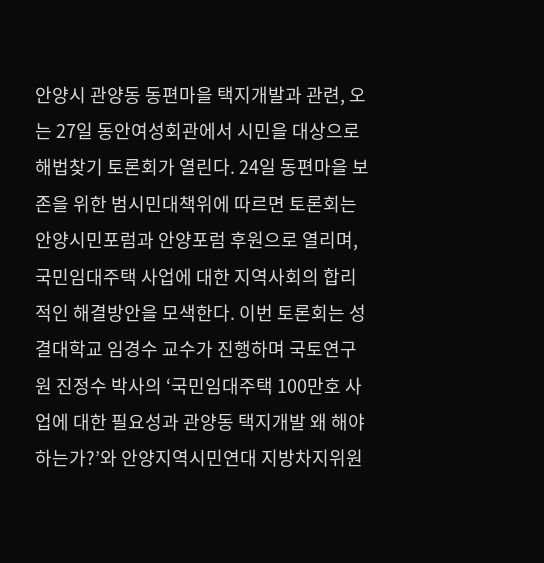안양시 관양동 동편마을 택지개발과 관련, 오는 27일 동안여성회관에서 시민을 대상으로 해법찾기 토론회가 열린다. 24일 동편마을 보존을 위한 범시민대책위에 따르면 토론회는 안양시민포럼과 안양포럼 후원으로 열리며, 국민임대주택 사업에 대한 지역사회의 합리적인 해결방안을 모색한다. 이번 토론회는 성결대학교 임경수 교수가 진행하며 국토연구원 진정수 박사의 ‘국민임대주택 100만호 사업에 대한 필요성과 관양동 택지개발 왜 해야 하는가?’와 안양지역시민연대 지방차지위원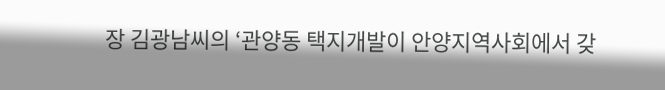장 김광남씨의 ‘관양동 택지개발이 안양지역사회에서 갖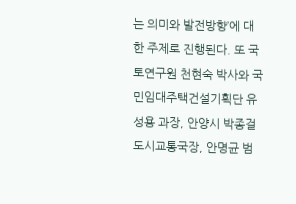는 의미와 발전방향’에 대한 주제로 진행된다. 또 국토연구원 천현숙 박사와 국민임대주택건설기획단 유성용 과장, 안양시 박종걸 도시교통국장, 안명균 범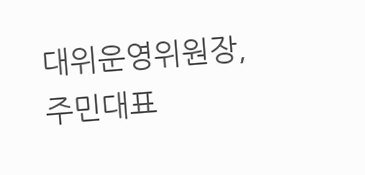대위운영위원장, 주민대표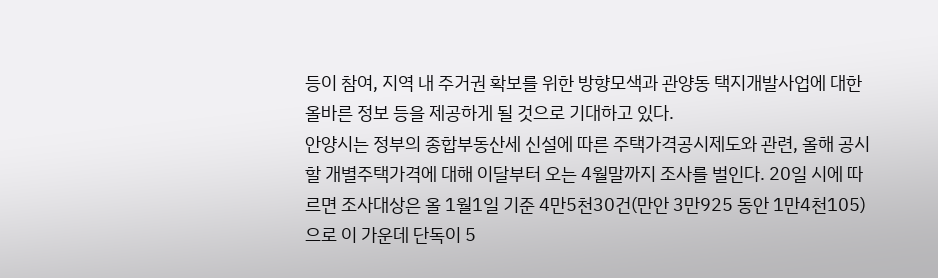등이 참여, 지역 내 주거권 확보를 위한 방향모색과 관양동 택지개발사업에 대한 올바른 정보 등을 제공하게 될 것으로 기대하고 있다.
안양시는 정부의 종합부동산세 신설에 따른 주택가격공시제도와 관련, 올해 공시할 개별주택가격에 대해 이달부터 오는 4월말까지 조사를 벌인다. 20일 시에 따르면 조사대상은 올 1월1일 기준 4만5천30건(만안 3만925 동안 1만4천105)으로 이 가운데 단독이 5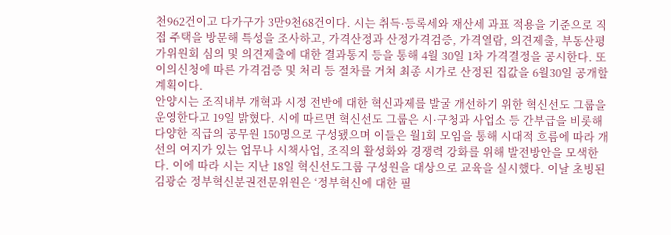천962건이고 다가구가 3만9천68건이다. 시는 취득·등록세와 재산세 과표 적용을 기준으로 직접 주택을 방문해 특성을 조사하고, 가격산정과 산정가격검증, 가격열람, 의견제출, 부동산평가위원회 심의 및 의견제출에 대한 결과통지 등을 통해 4월 30일 1차 가격결정을 공시한다. 또 이의신청에 따른 가격검증 및 처리 등 절차를 거쳐 최종 시가로 산정된 집값을 6월30일 공개할 계획이다.
안양시는 조직내부 개혁과 시정 전반에 대한 혁신과제를 발굴 개선하기 위한 혁신선도 그룹을 운영한다고 19일 밝혔다. 시에 따르면 혁신선도 그룹은 시·구청과 사업소 등 간부급을 비롯해 다양한 직급의 공무원 150명으로 구성됐으며 이들은 월1회 모임을 통해 시대적 흐름에 따라 개선의 여지가 있는 업무나 시책사업, 조직의 활성화와 경쟁력 강화를 위해 발전방안을 모색한다. 이에 따라 시는 지난 18일 혁신선도그룹 구성원을 대상으로 교육을 실시했다. 이날 초빙된 김광순 정부혁신분권전문위원은 ‘정부혁신에 대한 필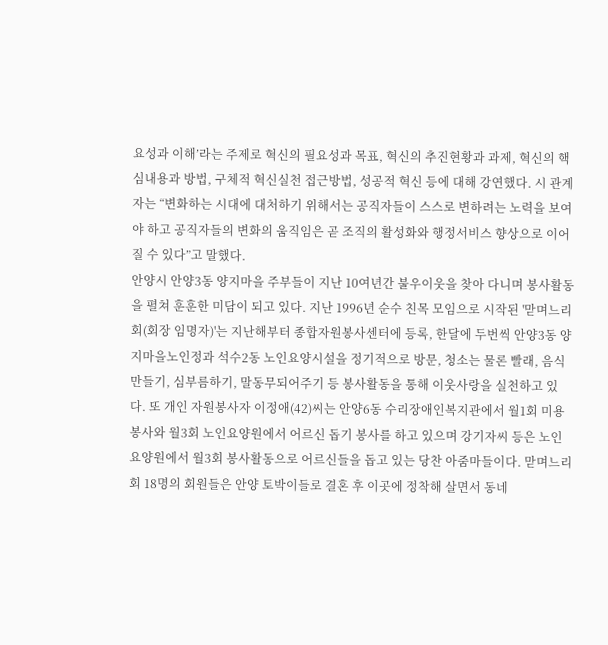요성과 이해’라는 주제로 혁신의 필요성과 목표, 혁신의 추진현황과 과제, 혁신의 핵심내용과 방법, 구체적 혁신실천 접근방법, 성공적 혁신 등에 대해 강연했다. 시 관계자는 “변화하는 시대에 대처하기 위해서는 공직자들이 스스로 변하려는 노력을 보여야 하고 공직자들의 변화의 움직임은 곧 조직의 활성화와 행정서비스 향상으로 이어질 수 있다”고 말했다.
안양시 안양3동 양지마을 주부들이 지난 10여년간 불우이웃을 찾아 다니며 봉사활동을 펼쳐 훈훈한 미담이 되고 있다. 지난 1996년 순수 친목 모임으로 시작된 '맏며느리회(회장 임명자)'는 지난해부터 종합자원봉사센터에 등록, 한달에 두번씩 안양3동 양지마을노인정과 석수2동 노인요양시설을 정기적으로 방문, 청소는 물론 빨래, 음식만들기, 심부름하기, 말동무되어주기 등 봉사활동을 통해 이웃사랑을 실천하고 있다. 또 개인 자원봉사자 이정애(42)씨는 안양6동 수리장애인복지관에서 월1회 미용봉사와 월3회 노인요양원에서 어르신 돕기 봉사를 하고 있으며 강기자씨 등은 노인요양원에서 월3회 봉사활동으로 어르신들을 돕고 있는 당찬 아줌마들이다. 맏며느리회 18명의 회원들은 안양 토박이들로 결혼 후 이곳에 정착해 살면서 동네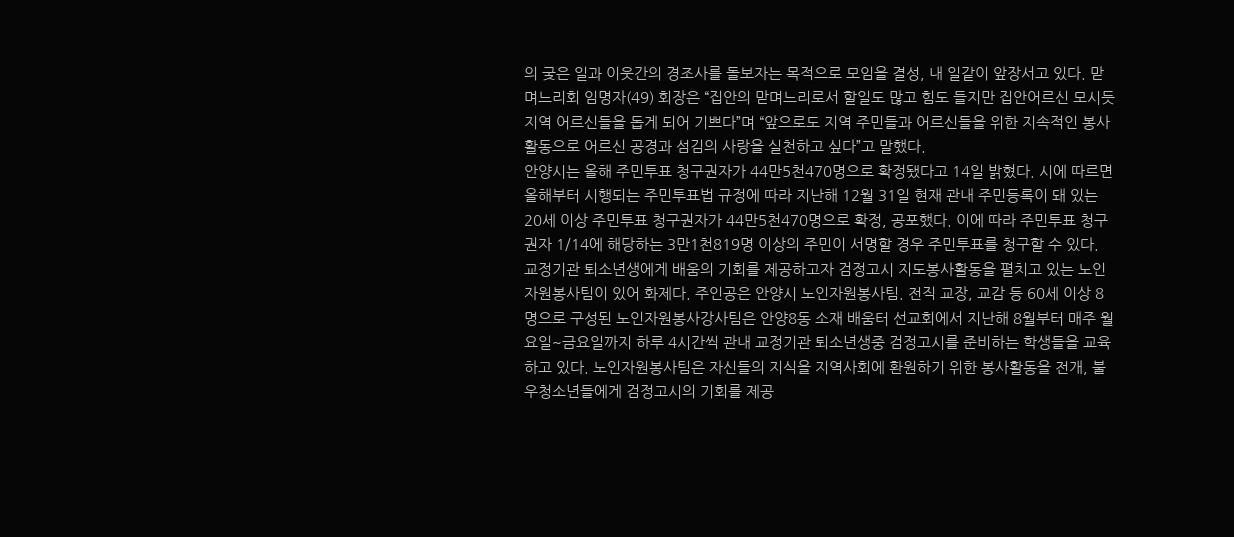의 궂은 일과 이웃간의 경조사를 돌보자는 목적으로 모임을 결성, 내 일같이 앞장서고 있다. 맏며느리회 임명자(49) 회장은 “집안의 맏며느리로서 할일도 많고 힘도 들지만 집안어르신 모시듯 지역 어르신들을 돕게 되어 기쁘다”며 “앞으로도 지역 주민들과 어르신들을 위한 지속적인 봉사활동으로 어르신 공경과 섬김의 사랑을 실천하고 싶다”고 말했다.
안양시는 올해 주민투표 청구권자가 44만5천470명으로 확정됐다고 14일 밝혔다. 시에 따르면 올해부터 시행되는 주민투표법 규정에 따라 지난해 12월 31일 현재 관내 주민등록이 돼 있는 20세 이상 주민투표 청구권자가 44만5천470명으로 확정, 공포했다. 이에 따라 주민투표 청구권자 1/14에 해당하는 3만1천819명 이상의 주민이 서명할 경우 주민투표를 청구할 수 있다.
교정기관 퇴소년생에게 배움의 기회를 제공하고자 검정고시 지도봉사활동을 펼치고 있는 노인자원봉사팀이 있어 화제다. 주인공은 안양시 노인자원봉사팀. 전직 교장, 교감 등 60세 이상 8명으로 구성된 노인자원봉사강사팀은 안양8동 소재 배움터 선교회에서 지난해 8월부터 매주 월요일~금요일까지 하루 4시간씩 관내 교정기관 퇴소년생중 검정고시를 준비하는 학생들을 교육하고 있다. 노인자원봉사팀은 자신들의 지식을 지역사회에 환원하기 위한 봉사활동을 전개, 불우청소년들에게 검정고시의 기회를 제공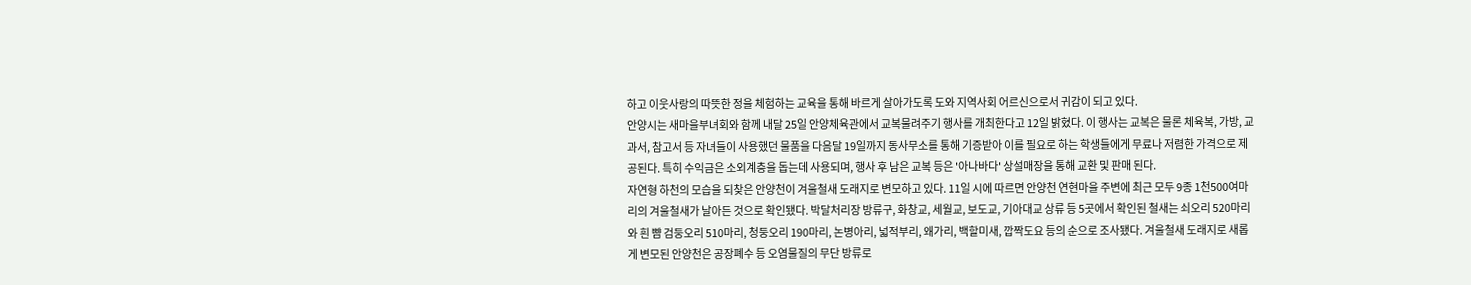하고 이웃사랑의 따뜻한 정을 체험하는 교육을 통해 바르게 살아가도록 도와 지역사회 어르신으로서 귀감이 되고 있다.
안양시는 새마을부녀회와 함께 내달 25일 안양체육관에서 교복물려주기 행사를 개최한다고 12일 밝혔다. 이 행사는 교복은 물론 체육복, 가방, 교과서, 참고서 등 자녀들이 사용했던 물품을 다음달 19일까지 동사무소를 통해 기증받아 이를 필요로 하는 학생들에게 무료나 저렴한 가격으로 제공된다. 특히 수익금은 소외계층을 돕는데 사용되며, 행사 후 남은 교복 등은 '아나바다' 상설매장을 통해 교환 및 판매 된다.
자연형 하천의 모습을 되찾은 안양천이 겨울철새 도래지로 변모하고 있다. 11일 시에 따르면 안양천 연현마을 주변에 최근 모두 9종 1천500여마리의 겨울철새가 날아든 것으로 확인됐다. 박달처리장 방류구, 화창교, 세월교, 보도교, 기아대교 상류 등 5곳에서 확인된 철새는 쇠오리 520마리와 흰 뺨 검둥오리 510마리, 청둥오리 190마리, 논병아리, 넓적부리, 왜가리, 백할미새, 깝짝도요 등의 순으로 조사됐다. 겨울철새 도래지로 새롭게 변모된 안양천은 공장폐수 등 오염물질의 무단 방류로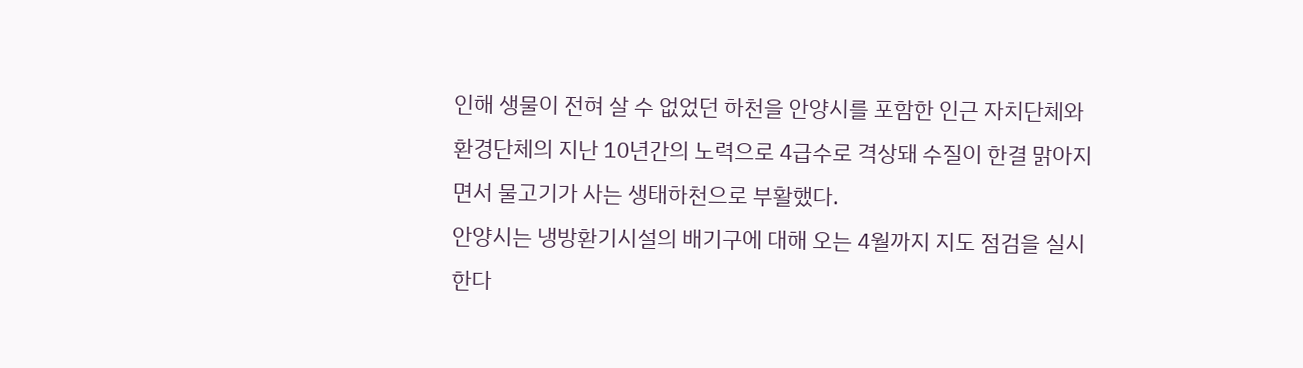인해 생물이 전혀 살 수 없었던 하천을 안양시를 포함한 인근 자치단체와 환경단체의 지난 10년간의 노력으로 4급수로 격상돼 수질이 한결 맑아지면서 물고기가 사는 생태하천으로 부활했다.
안양시는 냉방환기시설의 배기구에 대해 오는 4월까지 지도 점검을 실시한다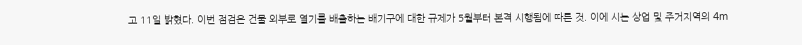고 11일 밝혔다. 이번 점검은 건물 외부로 열기를 배출하는 배기구에 대한 규제가 5월부터 본격 시행됨에 따른 것. 이에 시는 상업 및 주거지역의 4m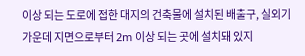이상 되는 도로에 접한 대지의 건축물에 설치된 배출구, 실외기 가운데 지면으로부터 2m 이상 되는 곳에 설치돼 있지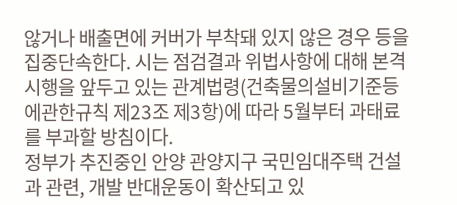않거나 배출면에 커버가 부착돼 있지 않은 경우 등을 집중단속한다. 시는 점검결과 위법사항에 대해 본격 시행을 앞두고 있는 관계법령(건축물의설비기준등에관한규칙 제23조 제3항)에 따라 5월부터 과태료를 부과할 방침이다.
정부가 추진중인 안양 관양지구 국민임대주택 건설과 관련, 개발 반대운동이 확산되고 있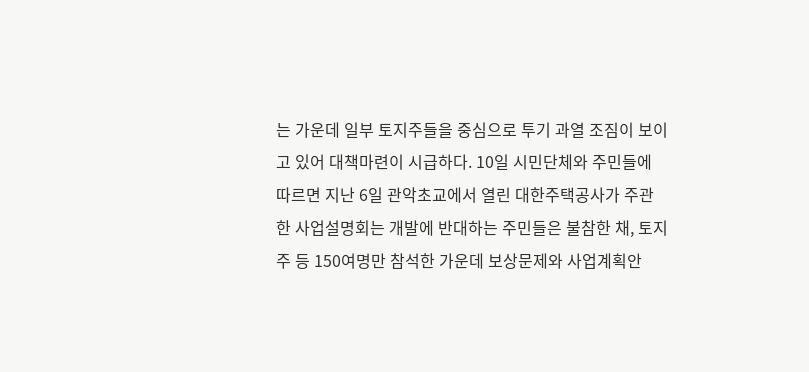는 가운데 일부 토지주들을 중심으로 투기 과열 조짐이 보이고 있어 대책마련이 시급하다. 10일 시민단체와 주민들에 따르면 지난 6일 관악초교에서 열린 대한주택공사가 주관한 사업설명회는 개발에 반대하는 주민들은 불참한 채, 토지주 등 150여명만 참석한 가운데 보상문제와 사업계획안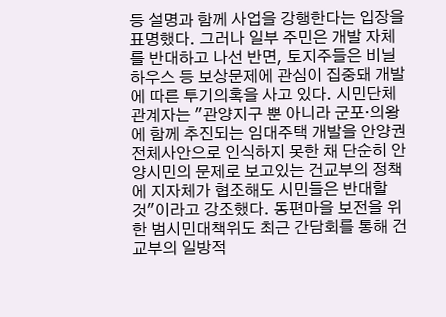등 설명과 함께 사업을 강행한다는 입장을 표명했다. 그러나 일부 주민은 개발 자체를 반대하고 나선 반면, 토지주들은 비닐하우스 등 보상문제에 관심이 집중돼 개발에 따른 투기의혹을 사고 있다. 시민단체 관계자는 "관양지구 뿐 아니라 군포·의왕에 함께 추진되는 임대주택 개발을 안양권 전체사안으로 인식하지 못한 채 단순히 안양시민의 문제로 보고있는 건교부의 정책에 지자체가 협조해도 시민들은 반대할 것"이라고 강조했다. 동편마을 보전을 위한 범시민대책위도 최근 간담회를 통해 건교부의 일방적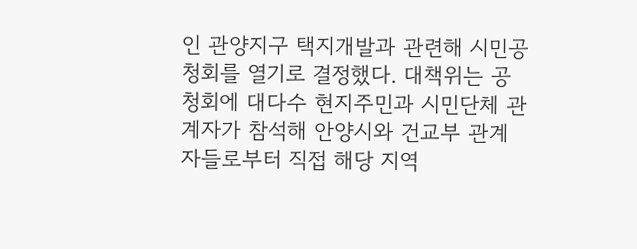인 관양지구 택지개발과 관련해 시민공청회를 열기로 결정했다. 대책위는 공청회에 대다수 현지주민과 시민단체 관계자가 참석해 안양시와 건교부 관계자들로부터 직접 해당 지역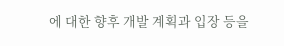에 대한 향후 개발 계획과 입장 등을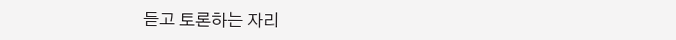듣고 토론하는 자리